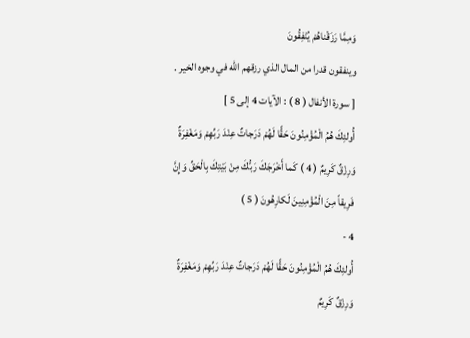وَمِمَّا رَزَقْناهُمْ يُنْفِقُونَ
وينفقون قدرا من المال الذي رزقهم اللّه في وجوه الخير .
[ سورة الأنفال ( 8 ) : الآيات 4 إلى 5 ]
أُولئِكَ هُمُ الْمُؤْمِنُونَ حَقًّا لَهُمْ دَرَجاتٌ عِنْدَ رَبِّهِمْ وَمَغْفِرَةٌ وَرِزْقٌ كَرِيمٌ ( 4 ) كَما أَخْرَجَكَ رَبُّكَ مِنْ بَيْتِكَ بِالْحَقِّ وَإِنَّ فَرِيقاً مِنَ الْمُؤْمِنِينَ لَكارِهُونَ ( 5 )
4 -
أُولئِكَ هُمُ الْمُؤْمِنُونَ حَقًّا لَهُمْ دَرَجاتٌ عِنْدَ رَبِّهِمْ وَمَغْفِرَةٌ وَرِزْقٌ كَرِيمٌ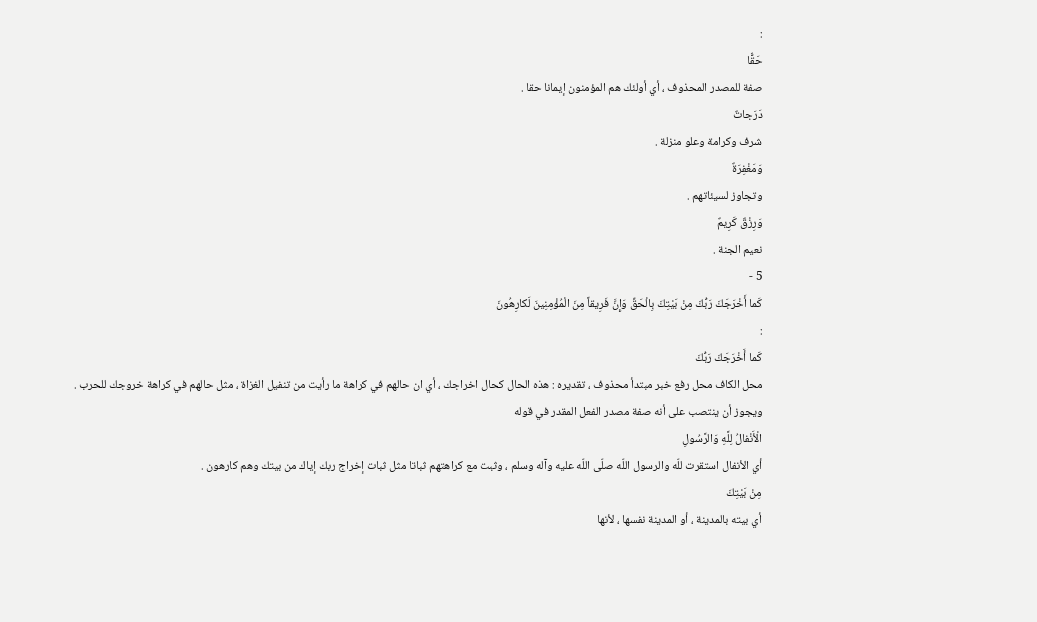:
حَقًّا
صفة للمصدر المحذوف ، أي أولئك هم المؤمنون إيمانا حقا .
دَرَجاتٌ
شرف وكرامة وعلو منزلة .
وَمَغْفِرَةٌ
وتجاوز لسيئاتهم .
وَرِزْقٌ كَرِيمٌ
نعيم الجنة .
5 -
كَما أَخْرَجَكَ رَبُّكَ مِنْ بَيْتِكَ بِالْحَقِّ وَإِنَّ فَرِيقاً مِنَ الْمُؤْمِنِينَ لَكارِهُونَ
:
كَما أَخْرَجَكَ رَبُّكَ
محل الكاف محل رفع خبر مبتدأ محذوف ، تقديره : هذه الحال كحال اخراجك ، أي ان حالهم في كراهة ما رأيت من تنفيل الغزاة ، مثل حالهم في كراهة خروجك للحرب .
ويجوز أن ينتصب على أنه صفة مصدر الفعل المقدر في قوله
الْأَنْفالُ لِلَّهِ وَالرَّسُولِ
أي الأنفال استقرت للّه والرسول اللّه صلّى اللّه عليه وآله وسلم ، وثبت مع كراهتهم ثباتا مثل ثبات إخراج ربك إياك من بيتك وهم كارهون .
مِنْ بَيْتِكَ
أي بيته بالمدينة ، أو المدينة نفسها ، لأنها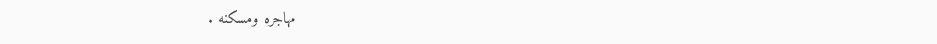مهاجره ومسكنه .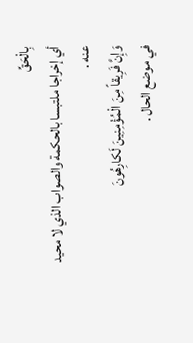بِالْحَقِّ
أي إخراجا ملتبسا بالحكمة والصواب الذي لا محيد عنه .
وَإِنَّ فَرِيقاً مِنَ الْمُؤْمِنِينَ لَكارِهُونَ
في موضع الحال .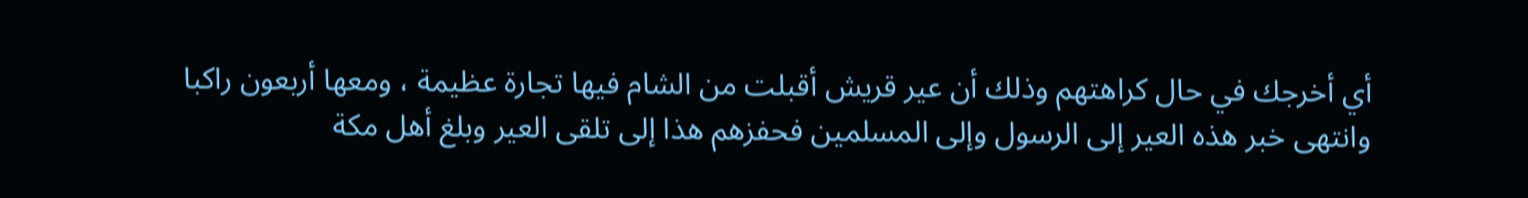أي أخرجك في حال كراهتهم وذلك أن عير قريش أقبلت من الشام فيها تجارة عظيمة ، ومعها أربعون راكبا وانتهى خبر هذه العير إلى الرسول وإلى المسلمين فحفزهم هذا إلى تلقى العير وبلغ أهل مكة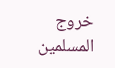خروج المسلمين